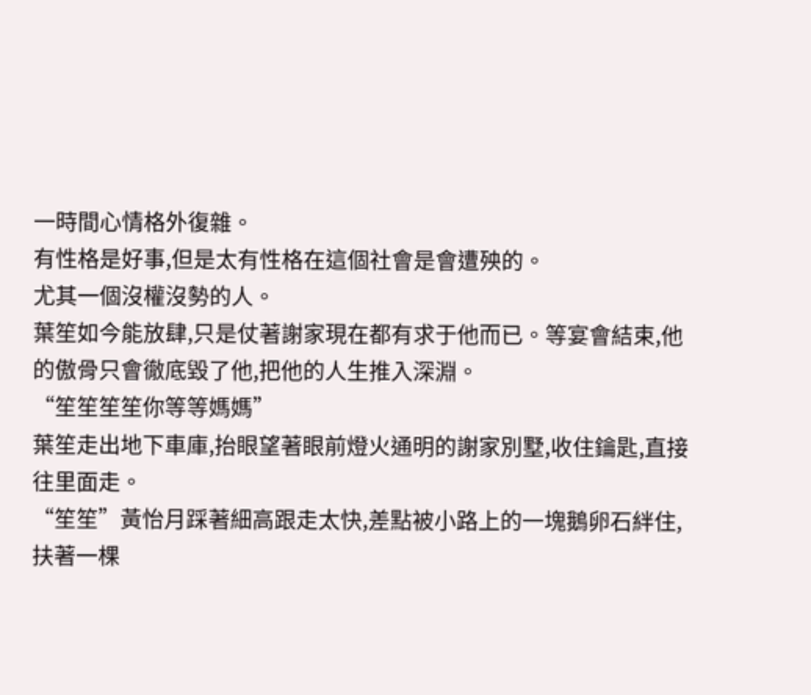一時間心情格外復雜。
有性格是好事,但是太有性格在這個社會是會遭殃的。
尤其一個沒權沒勢的人。
葉笙如今能放肆,只是仗著謝家現在都有求于他而已。等宴會結束,他的傲骨只會徹底毀了他,把他的人生推入深淵。
“笙笙笙笙你等等媽媽”
葉笙走出地下車庫,抬眼望著眼前燈火通明的謝家別墅,收住鑰匙,直接往里面走。
“笙笙”黃怡月踩著細高跟走太快,差點被小路上的一塊鵝卵石絆住,扶著一棵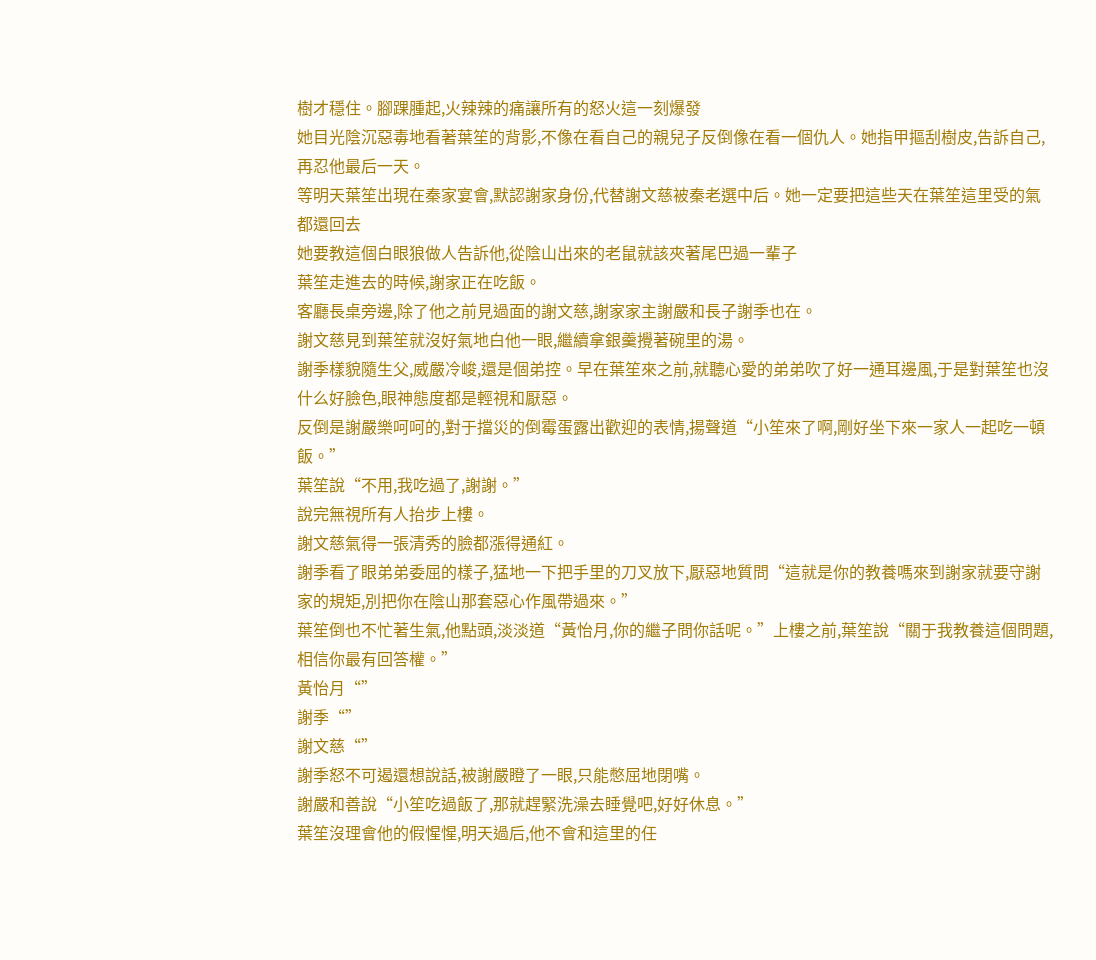樹才穩住。腳踝腫起,火辣辣的痛讓所有的怒火這一刻爆發
她目光陰沉惡毒地看著葉笙的背影,不像在看自己的親兒子反倒像在看一個仇人。她指甲摳刮樹皮,告訴自己,再忍他最后一天。
等明天葉笙出現在秦家宴會,默認謝家身份,代替謝文慈被秦老選中后。她一定要把這些天在葉笙這里受的氣都還回去
她要教這個白眼狼做人告訴他,從陰山出來的老鼠就該夾著尾巴過一輩子
葉笙走進去的時候,謝家正在吃飯。
客廳長桌旁邊,除了他之前見過面的謝文慈,謝家家主謝嚴和長子謝季也在。
謝文慈見到葉笙就沒好氣地白他一眼,繼續拿銀羹攪著碗里的湯。
謝季樣貌隨生父,威嚴冷峻,還是個弟控。早在葉笙來之前,就聽心愛的弟弟吹了好一通耳邊風,于是對葉笙也沒什么好臉色,眼神態度都是輕視和厭惡。
反倒是謝嚴樂呵呵的,對于擋災的倒霉蛋露出歡迎的表情,揚聲道“小笙來了啊,剛好坐下來一家人一起吃一頓飯。”
葉笙說“不用,我吃過了,謝謝。”
說完無視所有人抬步上樓。
謝文慈氣得一張清秀的臉都漲得通紅。
謝季看了眼弟弟委屈的樣子,猛地一下把手里的刀叉放下,厭惡地質問“這就是你的教養嗎來到謝家就要守謝家的規矩,別把你在陰山那套惡心作風帶過來。”
葉笙倒也不忙著生氣,他點頭,淡淡道“黃怡月,你的繼子問你話呢。”上樓之前,葉笙說“關于我教養這個問題,相信你最有回答權。”
黃怡月“”
謝季“”
謝文慈“”
謝季怒不可遏還想說話,被謝嚴瞪了一眼,只能憋屈地閉嘴。
謝嚴和善說“小笙吃過飯了,那就趕緊洗澡去睡覺吧,好好休息。”
葉笙沒理會他的假惺惺,明天過后,他不會和這里的任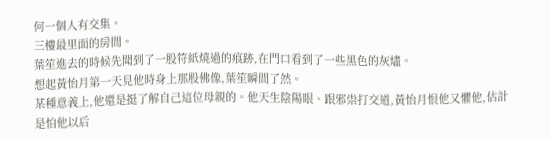何一個人有交集。
三樓最里面的房間。
葉笙進去的時候先聞到了一股符紙燒過的痕跡,在門口看到了一些黑色的灰燼。
想起黃怡月第一天見他時身上那股佛像,葉笙瞬間了然。
某種意義上,他還是挺了解自己這位母親的。他天生陰陽眼、跟邪祟打交道,黃怡月恨他又懼他,估計是怕他以后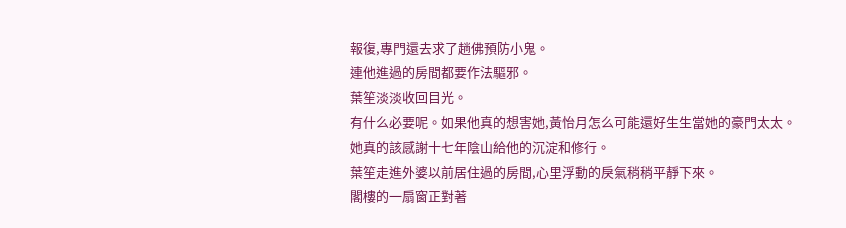報復,專門還去求了趟佛預防小鬼。
連他進過的房間都要作法驅邪。
葉笙淡淡收回目光。
有什么必要呢。如果他真的想害她,黃怡月怎么可能還好生生當她的豪門太太。
她真的該感謝十七年陰山給他的沉淀和修行。
葉笙走進外婆以前居住過的房間,心里浮動的戾氣稍稍平靜下來。
閣樓的一扇窗正對著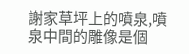謝家草坪上的噴泉,噴泉中間的雕像是個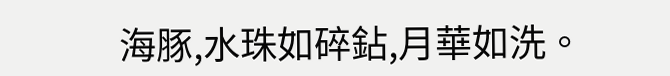海豚,水珠如碎鉆,月華如洗。